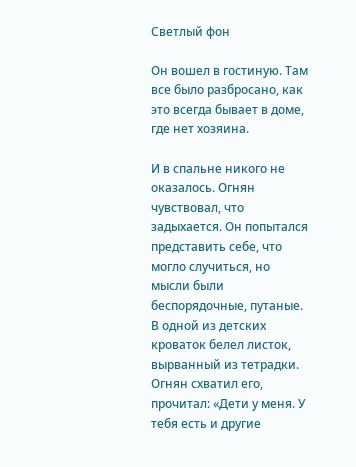Светлый фон

Он вошел в гостиную. Там все было разбросано, как это всегда бывает в доме, где нет хозяина.

И в спальне никого не оказалось. Огнян чувствовал, что задыхается. Он попытался представить себе, что могло случиться, но мысли были беспорядочные, путаные. В одной из детских кроваток белел листок, вырванный из тетрадки. Огнян схватил его, прочитал: «Дети у меня. У тебя есть и другие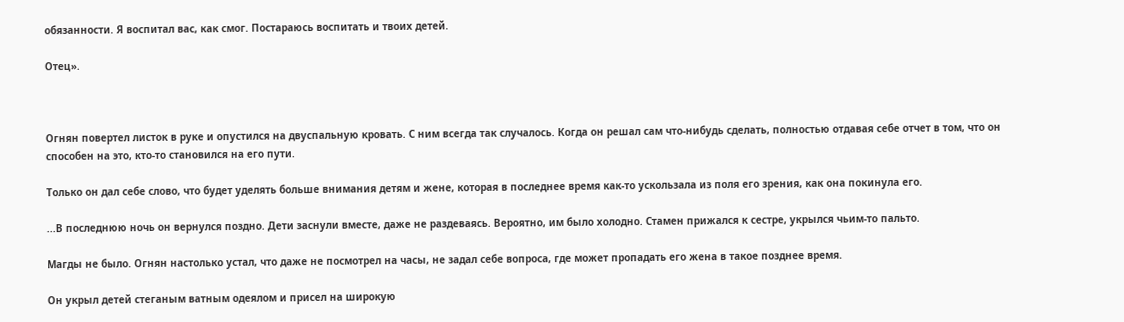обязанности. Я воспитал вас, как смог. Постараюсь воспитать и твоих детей.

Отец».



Огнян повертел листок в руке и опустился на двуспальную кровать. С ним всегда так случалось. Когда он решал сам что-нибудь сделать, полностью отдавая себе отчет в том, что он способен на это, кто-то становился на его пути.

Только он дал себе слово, что будет уделять больше внимания детям и жене, которая в последнее время как-то ускользала из поля его зрения, как она покинула его.

...В последнюю ночь он вернулся поздно. Дети заснули вместе, даже не раздеваясь. Вероятно, им было холодно. Стамен прижался к сестре, укрылся чьим-то пальто.

Магды не было. Огнян настолько устал, что даже не посмотрел на часы, не задал себе вопроса, где может пропадать его жена в такое позднее время.

Он укрыл детей стеганым ватным одеялом и присел на широкую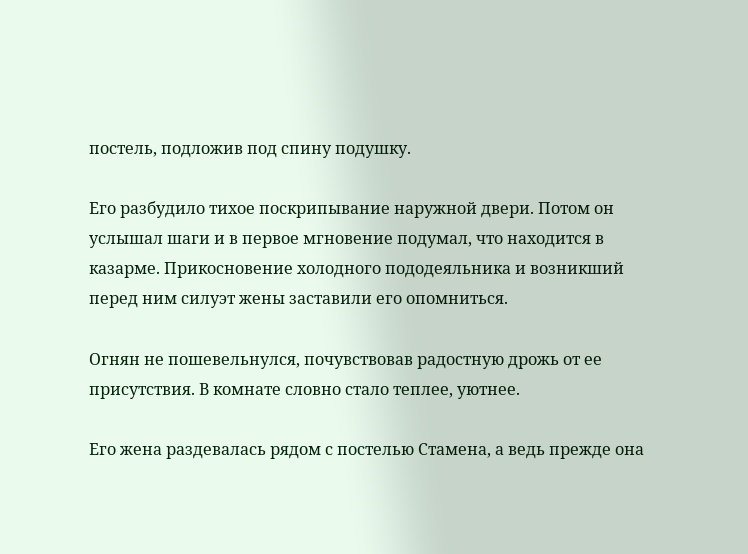постель, подложив под спину подушку.

Его разбудило тихое поскрипывание наружной двери. Потом он услышал шаги и в первое мгновение подумал, что находится в казарме. Прикосновение холодного пододеяльника и возникший перед ним силуэт жены заставили его опомниться.

Огнян не пошевельнулся, почувствовав радостную дрожь от ее присутствия. В комнате словно стало теплее, уютнее.

Его жена раздевалась рядом с постелью Стамена, а ведь прежде она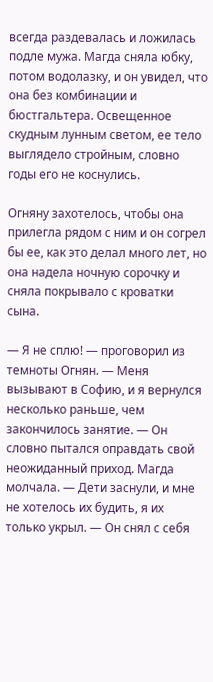всегда раздевалась и ложилась подле мужа. Магда сняла юбку, потом водолазку, и он увидел, что она без комбинации и бюстгальтера. Освещенное скудным лунным светом, ее тело выглядело стройным, словно годы его не коснулись.

Огняну захотелось, чтобы она прилегла рядом с ним и он согрел бы ее, как это делал много лет, но она надела ночную сорочку и сняла покрывало с кроватки сына.

— Я не сплю! — проговорил из темноты Огнян. — Меня вызывают в Софию, и я вернулся несколько раньше, чем закончилось занятие. — Он словно пытался оправдать свой неожиданный приход. Магда молчала. — Дети заснули, и мне не хотелось их будить, я их только укрыл. — Он снял с себя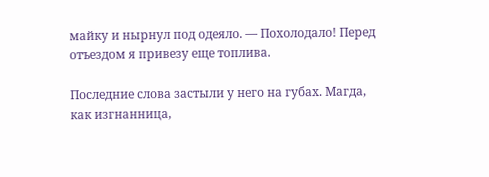майку и нырнул под одеяло. — Похолодало! Перед отъездом я привезу еще топлива.

Последние слова застыли у него на губах. Магда, как изгнанница,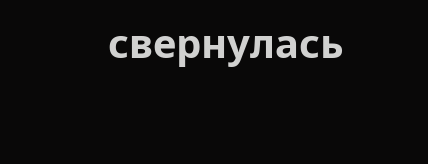свернулась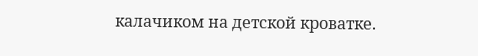калачиком на детской кроватке.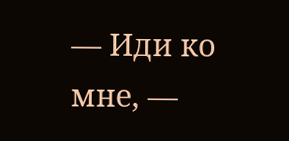— Иди ко мне, —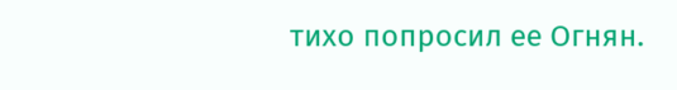тихо попросил ее Огнян.